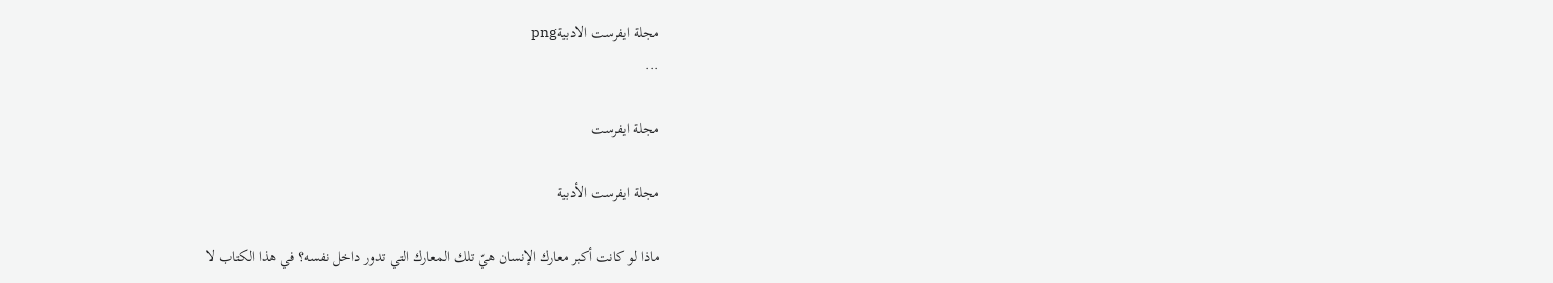مجلة ايفرست الادبيةpng
...

مجلة ايفرست

مجلة ايفرست الأدبية

ماذا لو كانت أكبر معارك الإنسان هيّ تلك المعارك التي تدور داخل نفسه؟ في هذا الكتاب لا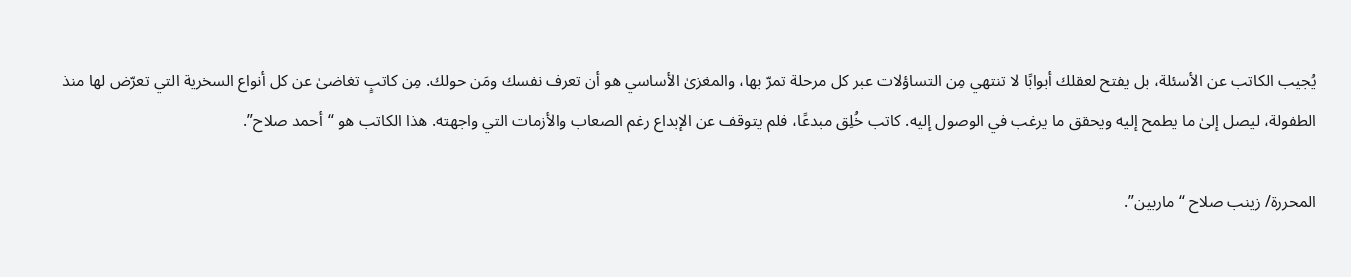يُجيب الكاتب عن الأسئلة، بل يفتح لعقلك أبوابًا لا تنتهي مِن التساؤلات عبر كل مرحلة تمرّ بها، والمغزىٰ الأساسي هو أن تعرف نفسك ومَن حولك. مِن كاتبٍ تغاضىٰ عن كل أنواع السخرية التي تعرّض لها منذ الطفولة، ليصل إلىٰ ما يطمح إليه ويحقق ما يرغب في الوصول إليه. كاتب خُلِق مبدعًا، فلم يتوقف عن الإبداع رغم الصعاب والأزمات التي واجهته. هذا الكاتب هو “أحمد صلاح”.

المحررة/ زينب صلاح “ماربين”.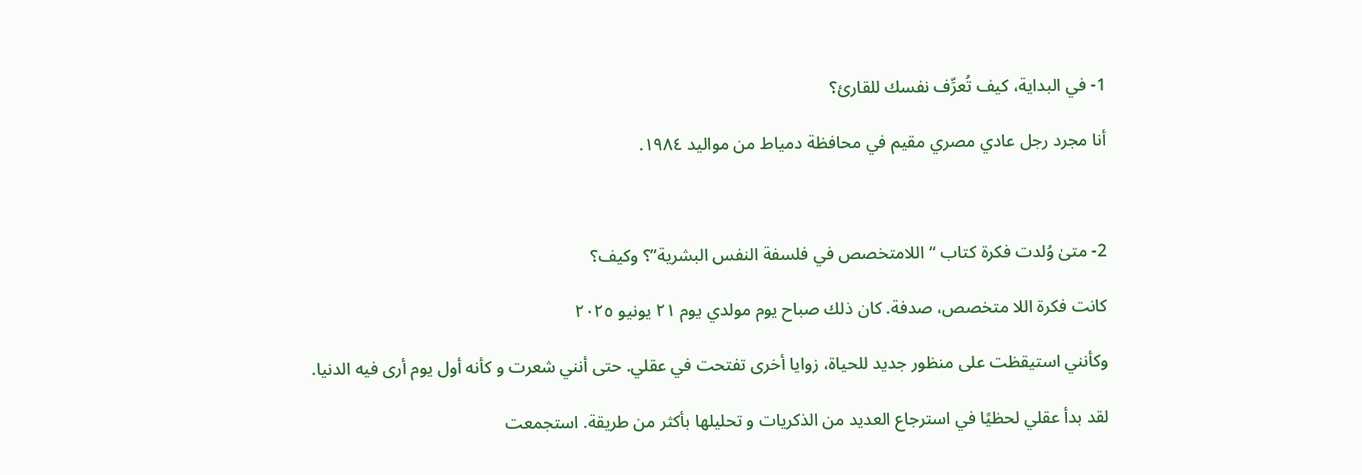1- في البداية، كيف تُعرِّف نفسك للقارئ؟

أنا مجرد رجل عادي مصري مقيم في محافظة دمياط من مواليد ١٩٨٤.



2- متىٰ وُلدت فكرة كتاب “اللامتخصص في فلسفة النفس البشرية”؟ وكيف؟

كانت فكرة اللا متخصص، صدفة. كان ذلك صباح يوم مولدي يوم ٢١ يونيو ٢٠٢٥

وكأنني استيقظت على منظور جديد للحياة، زوايا أخرى تفتحت في عقلي. حتى أنني شعرت و كأنه أول يوم أرى فيه الدنيا.

لقد بدأ عقلي لحظيًا في استرجاع العديد من الذكريات و تحليلها بأكثر من طريقة. استجمعت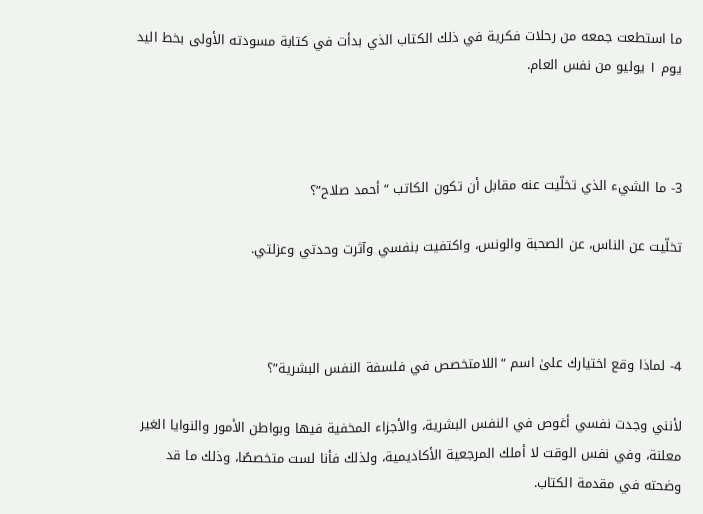ما استطعت جمعه من رحلات فكرية في ذلك الكتاب الذي بدأت في كتابة مسودته الأولى بخط اليد يوم ١ يوليو من نفس العام.



3- ما الشيء الذي تخلّيت عنه مقابل أن تكون الكاتب “أحمد صلاح”؟

تخلّيت عن الناس، عن الصحبة والونس، واكتفيت بنفسي وآثرت وحدتي وعزلتي.



4- لماذا وقع اختيارك علىٰ اسم “اللامتخصص في فلسفة النفس البشرية”؟

لأنني وجدت نفسي أغوص في النفس البشرية، والأجزاء المخفية فيها وبواطن الأمور والنوايا الغير معلنة، وفي نفس الوقت لا أملك المرجعية الأكاديمية، ولذلك فأنا لست متخصصًا، وذلك ما قد وضحته في مقدمة الكتاب.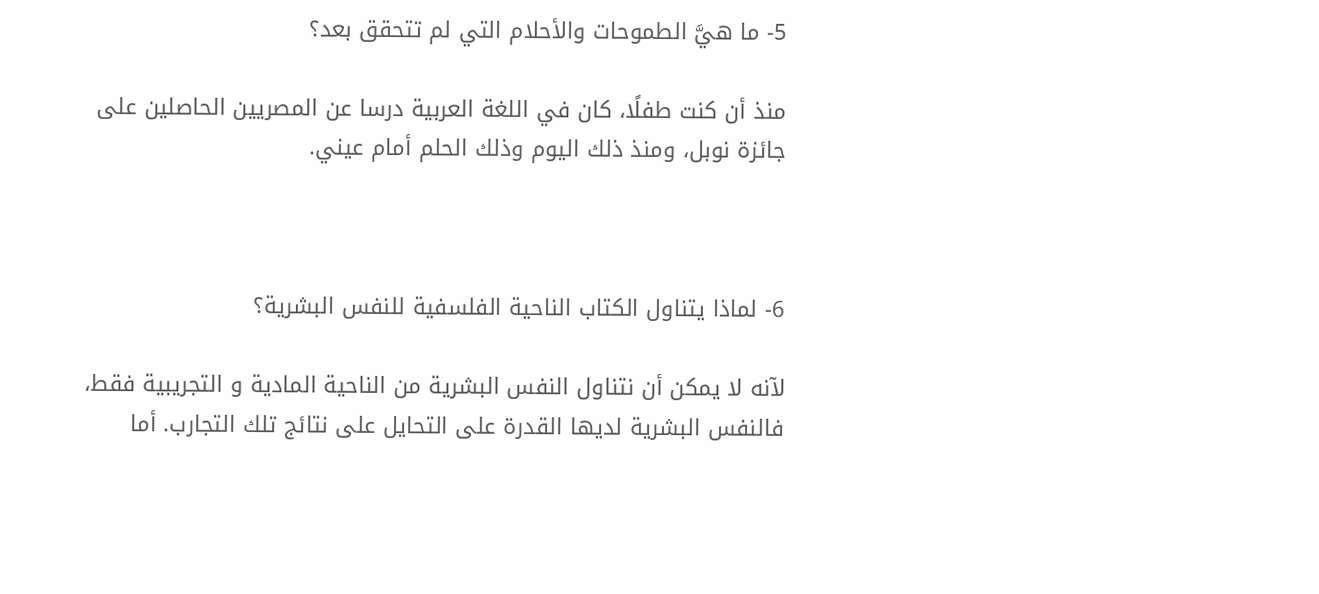5- ما هيَّ الطموحات والأحلام التي لم تتحقق بعد؟

منذ أن كنت طفلًا، كان في اللغة العربية درسا عن المصريين الحاصلين على جائزة نوبل، ومنذ ذلك اليوم وذلك الحلم أمام عيني.



6- لماذا يتناول الكتاب الناحية الفلسفية للنفس البشرية؟

لآنه لا يمكن أن نتناول النفس البشرية من الناحية المادية و التجريبية فقط، فالنفس البشرية لديها القدرة على التحايل على نتائج تلك التجارب. أما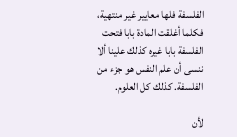الفلسفة فلها معايير غير منتهية، فكلما أغلقت المادة بابا فتحت الفلسفة بابا غيره كذلك علينا ألا ننسى أن علم النفس هو جزء من الفلسفة. كذلك كل العلوم.

لأن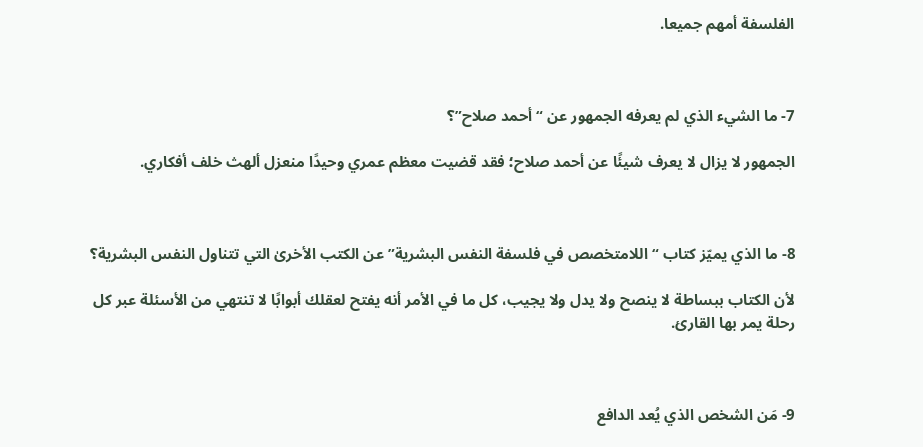الفلسفة أمهم جميعا.



7- ما الشيء الذي لم يعرفه الجمهور عن “أحمد صلاح”؟

الجمهور لا يزال لا يعرف شيئًا عن أحمد صلاح؛ فقد قضيت معظم عمري وحيدًا منعزل ألهث خلف أفكاري.



8- ما الذي يميّز كتاب “اللامتخصص في فلسفة النفس البشرية” عن الكتب الأخرىٰ التي تتناول النفس البشرية؟

لأن الكتاب ببساطة لا ينصح ولا يدل ولا يجيب، كل ما في الأمر أنه يفتح لعقلك أبوابًا لا تنتهي من الأسئلة عبر كل رحلة يمر بها القارئ.



9- مَن الشخص الذي يُعد الدافع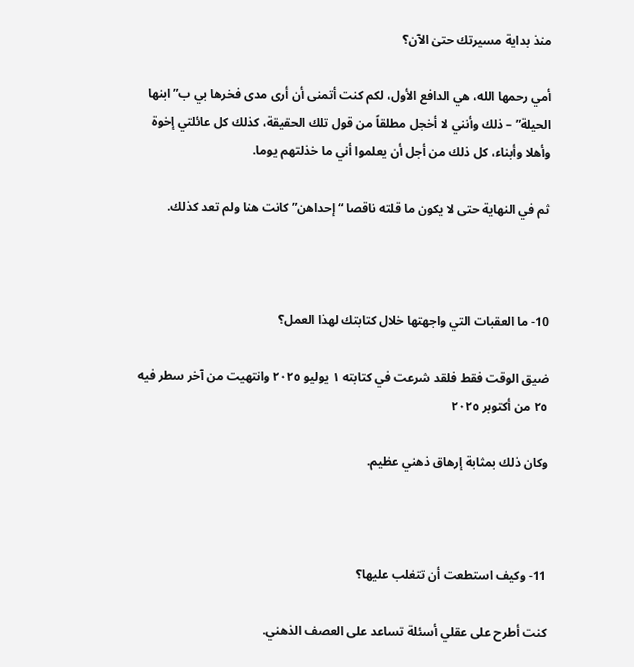منذ بداية مسيرتك حتىٰ الآن؟

أمي رحمها الله، هي الدافع الأول، لكم كنت أتمنى أن أرى مدى فخرها بي ب”ابنها الحيلة” – ذلك وأنني لا أخجل مطلقاً من قول تلك الحقيقة، كذلك كل عائلتي إخوة وأهلا وأبناء، كل ذلك من أجل أن يعلموا أني ما خذلتهم يوما.

ثم في النهاية حتى لا يكون ما قلته ناقصا “إحداهن” كانت هنا ولم تعد كذلك.



10- ما العقبات التي واجهتها خلال كتابتك لهذا العمل؟

ضيق الوقت فقط فلقد شرعت في كتابته ١ يوليو ٢٠٢٥ وانتهيت من آخر سطر فيه ٢٥ من أكتوبر ٢٠٢٥

وكان ذلك بمثابة إرهاق ذهني عظيم.



11- وكيف استطعت أن تتغلب عليها؟

كنت أطرح على عقلي أسئلة تساعد على العصف الذهني.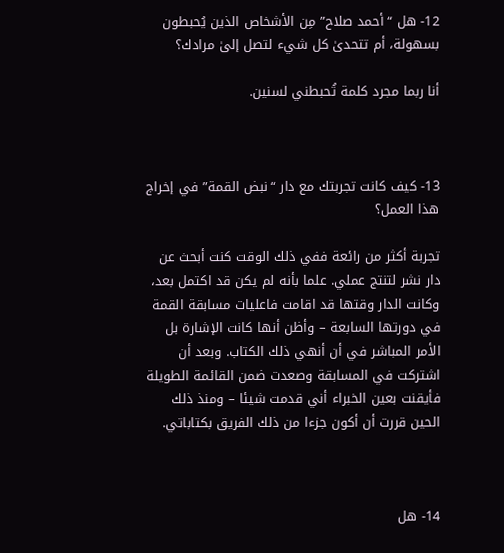12- هل “أحمد صلاح” مِن الأشخاص الذين يُحبطون بسهولة، أم تتحدىٰ كل شيء لتصل إلىٰ مرادك؟

أنا ربما مجرد كلمة تُحبطني لسنين.



13- كيف كانت تجربتك مع دار “نبض القمة” في إخراج هذا العمل؟

تجربة أكثر من رائعة ففي ذلك الوقت كنت أبحث عن دار نشر لتنتج عملي. علما بأنه لم يكن قد اكتمل بعد، وكانت الدار وقتها قد اقامت فاعليات مسابقة القمة في دورتها السابعة – وأظن أنها كانت الإشارة بل الأمر المباشر في أن أنهي ذلك الكتاب. وبعد أن اشتركت في المسابقة وصعدت ضمن القائمة الطويلة فأيقنت بعين الخبراء أني قدمت شيئا – ومنذ ذلك الحين قررت أن أكون جزءا من ذلك الفريق بكتاباتي.



14- هل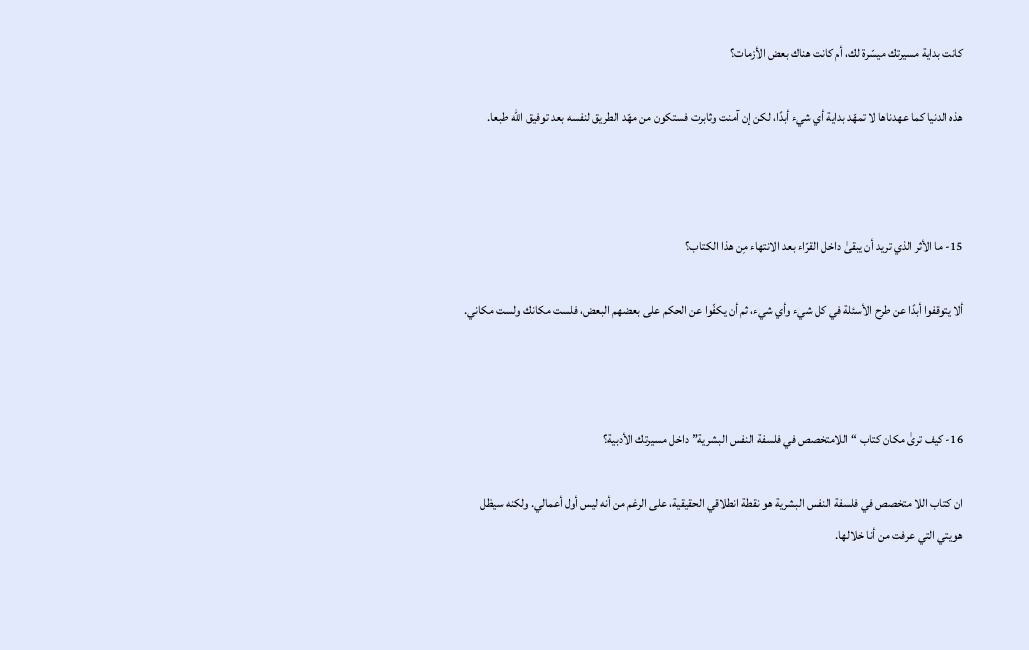كانت بداية مسيرتك ميسّرة لك، أم كانت هناك بعض الأزمات؟

هذه الدنيا كما عهدناها لا تمهّد بداية أي شيء أبدًا، لكن إن آمنت وثابرت فستكون من مهّد الطريق لنفسه بعد توفيق الله طبعا.



15- ما الأثر الذي تريد أن يبقىٰ داخل القرّاء بعد الانتهاء مِن هذا الكتاب؟

ألا يتوقفوا أبدًا عن طرح الأسئلة في كل شيء وأي شيء، ثم أن يكفّوا عن الحكم على بعضهم البعض، فلست مكانك ولست مكاني.



16- كيف ترىٰ مكان كتاب “اللامتخصص في فلسفة النفس البشرية” داخل مسيرتك الأدبية؟

ان كتاب اللا متخصص في فلسفة النفس البشرية هو نقطة انطلاقي الحقيقية، على الرغم من أنه ليس أول أعمالي. ولكنه سيظل هويتي التي عرفت من أنا خلالها.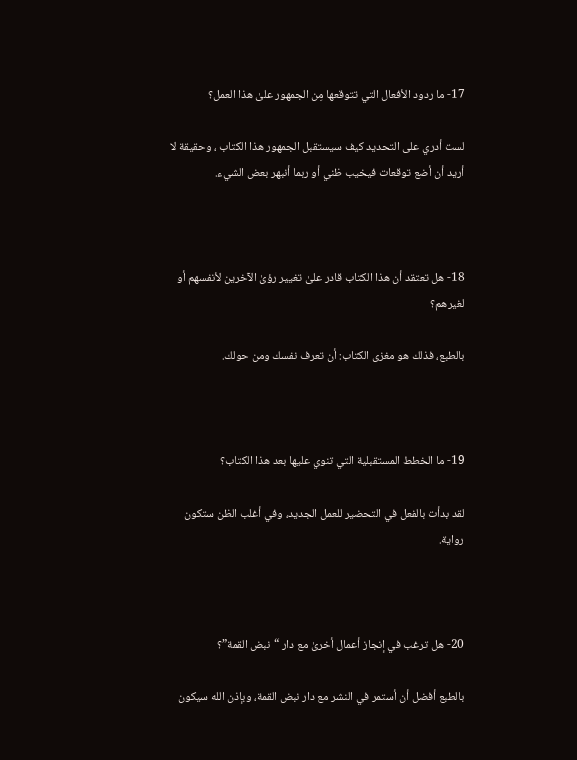17- ما ردود الأفعال التي تتوقعها مِن الجمهور علىٰ هذا العمل؟

لست أدري على التحديد كيف سيستقبل الجمهور هذا الكتاب ، وحقيقة لا أريد أن أضع توقعات فيخيب ظني أو ربما أنبهر بعض الشيء.



18- هل تعتقد أن هذا الكتاب قادر علىٰ تغيير رؤىٰ الآخرين لأنفسهم أو لغيرهم؟

بالطبع، فذلك هو مغزى الكتاب: أن تعرف نفسك ومن حولك.



19- ما الخطط المستقبلية التي تنوي عليها بعد هذا الكتاب؟

لقد بدأت بالفعل في التحضير للعمل الجديد، وفي أغلب الظن ستكون رواية.



20- هل ترغب في إنجاز أعمال أخرىٰ مع دار “نبض القمة”؟

بالطبع أفضل أن أستمر في النشر مع دار نبض القمة، وبإذن الله سيكون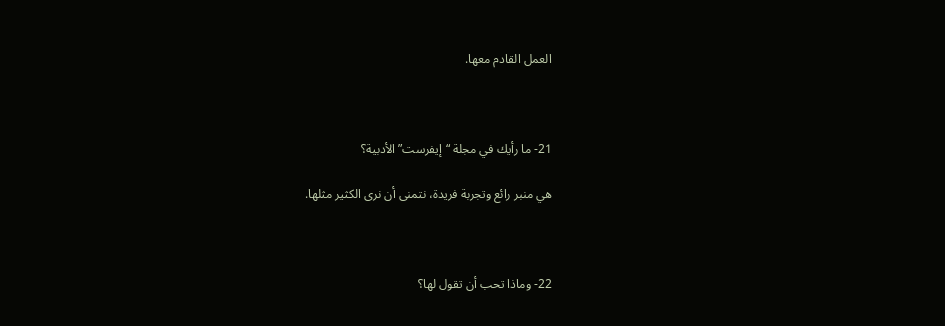العمل القادم معها.



21- ما رأيك في مجلة “إيفرست” الأدبية؟

هي منبر رائع وتجربة فريدة، نتمنى أن نرى الكثير مثلها.



22- وماذا تحب أن تقول لها؟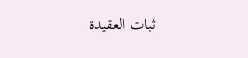ثبات العقيدة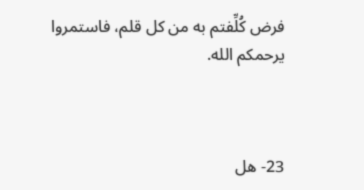فرض كُلِّفتم به من كل قلم، فاستمروا يرحمكم الله.



23- هل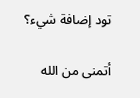تود إضافة شيء؟

أتمنى من الله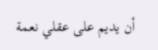أن يديم على عقلي نعمة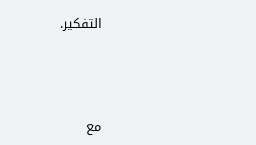التفكير.



مع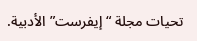تحيات مجلة “إيفرست” الأدبية.